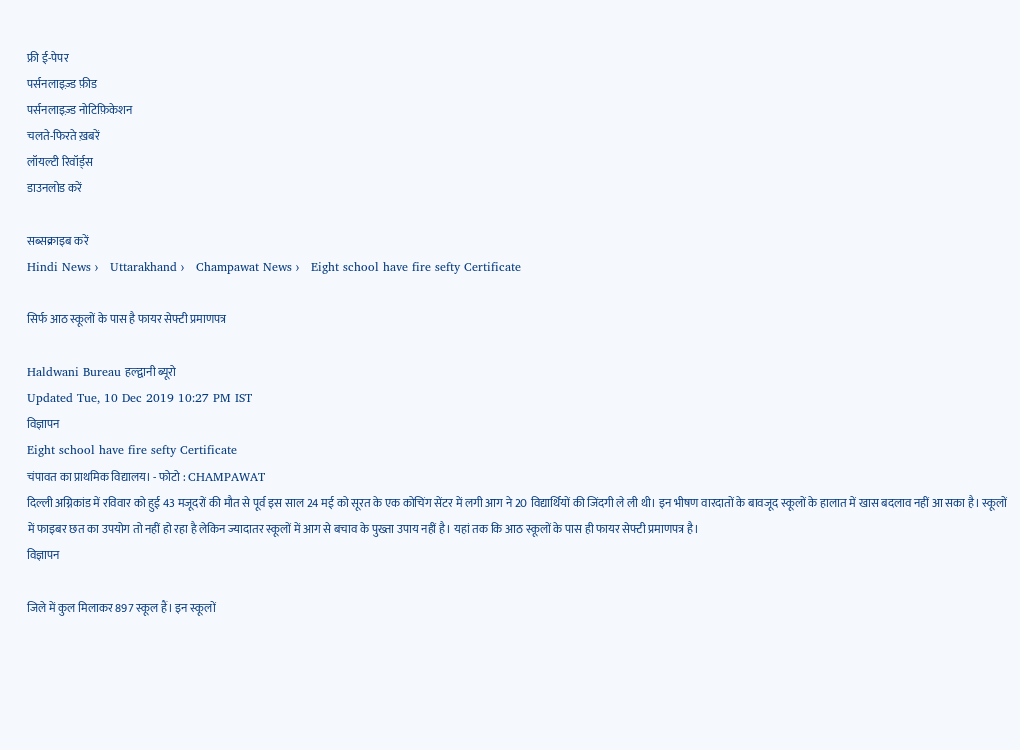फ्री ई-पेपर
पर्सनलाइज़्ड फ़ीड
पर्सनलाइज़्ड नोटिफ़िकेशन
चलते-फिरते ख़बरें
लॉयल्टी रिवॉर्ड्स
डाउनलोड करें

सब्सक्राइब करें
Hindi News ›   Uttarakhand ›   Champawat News ›   Eight school have fire sefty Certificate

सिर्फ आठ स्कूलों के पास है फायर सेफ्टी प्रमाणपत्र

Haldwani Bureau हल्द्वानी ब्यूरो
Updated Tue, 10 Dec 2019 10:27 PM IST
विज्ञापन
Eight school have fire sefty Certificate
चंपावत का प्राथमिक विद्यालय। - फोटो : CHAMPAWAT
दिल्ली अग्निकांड में रविवार को हुई 43 मजूदरों की मौत से पूर्व इस साल 24 मई को सूरत के एक कोचिंग सेंटर में लगी आग ने 20 विद्यार्थियों की जिंदगी ले ली थी। इन भीषण वारदातों के बावजूद स्कूलों के हालात में खास बदलाव नहीं आ सका है। स्कूलों में फाइबर छत का उपयोग तो नहीं हो रहा है लेकिन ज्यादातर स्कूलों में आग से बचाव के पुख्ता उपाय नहीं है। यहां तक कि आठ स्कूलों के पास ही फायर सेफ्टी प्रमाणपत्र है।
विज्ञापन

जिले में कुल मिलाकर 897 स्कूल हैं। इन स्कूलों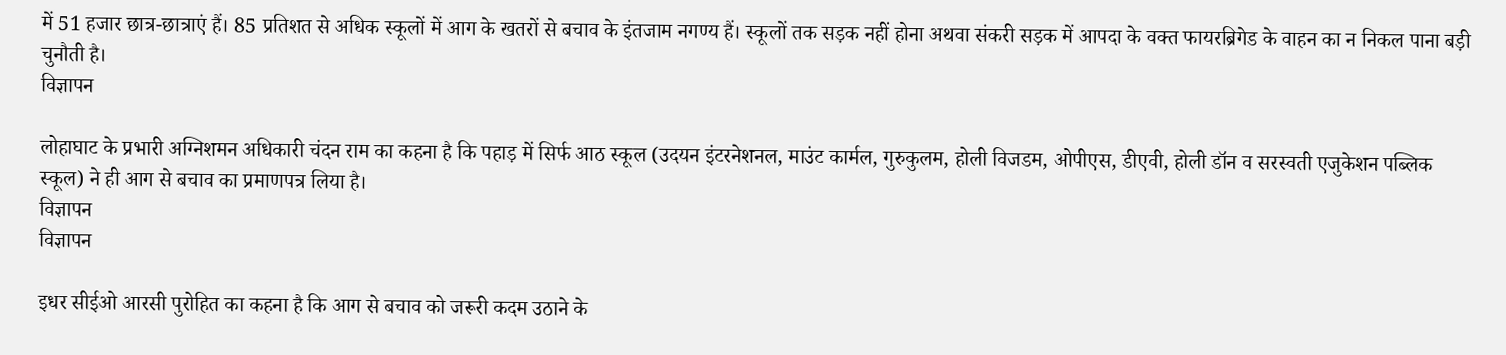में 51 हजार छात्र-छात्राएं हैं। 85 प्रतिशत से अधिक स्कूलों में आग के खतरों से बचाव के इंतजाम नगण्य हैं। स्कूलों तक सड़क नहीं होना अथवा संकरी सड़क में आपदा के वक्त फायरब्रिगेड के वाहन का न निकल पाना बड़ी चुनौती है।
विज्ञापन

लोहाघाट के प्रभारी अग्निशमन अधिकारी चंदन राम का कहना है कि पहाड़ में सिर्फ आठ स्कूल (उदयन इंटरनेशनल, माउंट कार्मल, गुरुकुलम, होली विजडम, ओपीएस, डीएवी, होली डॉन व सरस्वती एजुकेशन पब्लिक स्कूल) ने ही आग से बचाव का प्रमाणपत्र लिया है।
विज्ञापन
विज्ञापन

इधर सीईओ आरसी पुरोहित का कहना है कि आग से बचाव को जरूरी कदम उठाने के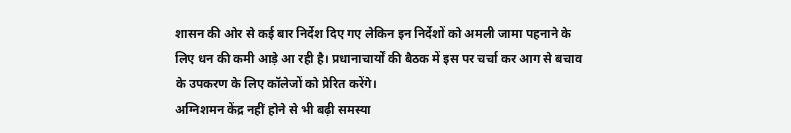शासन की ओर से कई बार निर्देश दिए गए लेकिन इन निर्देशों को अमली जामा पहनाने के लिए धन की कमी आड़े आ रही है। प्रधानाचार्यों की बैठक में इस पर चर्चा कर आग से बचाव के उपकरण के लिए कॉलेजों को प्रेरित करेंगे।
अग्निशमन केंद्र नहीं होने से भी बढ़ी समस्या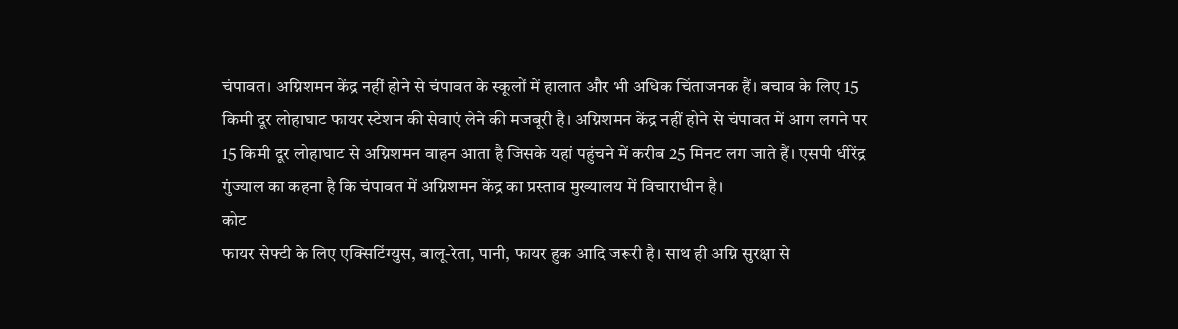चंपावत। अग्निशमन केंद्र नहीं होने से चंपावत के स्कूलों में हालात और भी अधिक चिंताजनक हैं। बचाव के लिए 15 किमी दूर लोहाघाट फायर स्टेशन की सेवाएं लेने की मजबूरी है। अग्निशमन केंद्र नहीं होने से चंपावत में आग लगने पर 15 किमी दूर लोहाघाट से अग्निशमन वाहन आता है जिसके यहां पहुंचने में करीब 25 मिनट लग जाते हैं। एसपी धीरेंद्र गुंज्याल का कहना है कि चंपावत में अग्निशमन केंद्र का प्रस्ताव मुख्यालय में विचाराधीन है।
कोट
फायर सेफ्टी के लिए एक्सिटिंग्युस, बालू-रेता, पानी, फायर हुक आदि जरूरी है। साथ ही अग्नि सुरक्षा से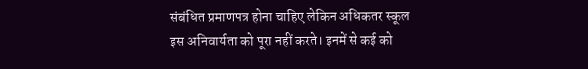संबंधित प्रमाणपत्र होना चाहिए लेकिन अधिकतर स्कूल इस अनिवार्यता को पूरा नहीं करते। इनमें से कई को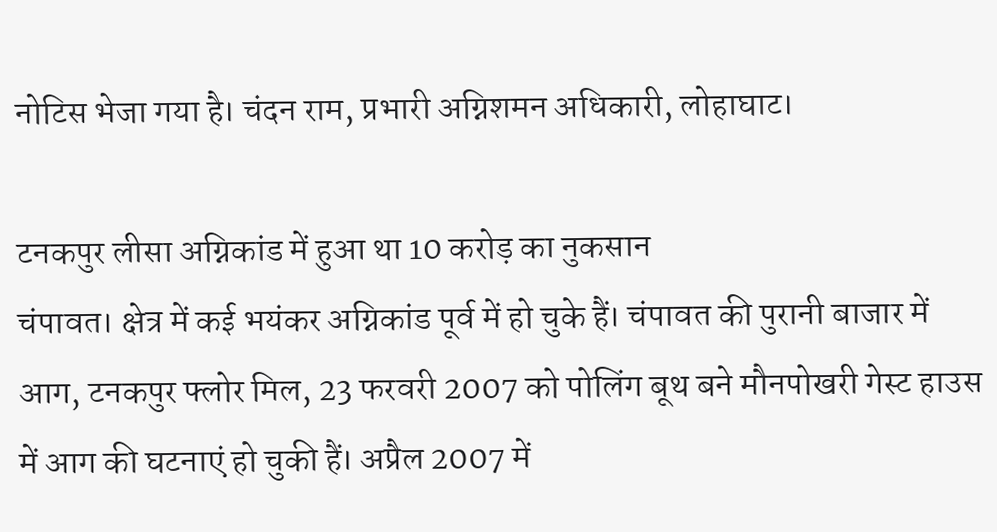नोटिस भेजा गया है। चंदन राम, प्रभारी अग्निशमन अधिकारी, लोहाघाट।

टनकपुर लीसा अग्निकांड में हुआ था 10 करोड़ का नुकसान
चंपावत। क्षेत्र में कई भयंकर अग्निकांड पूर्व में हो चुके हैं। चंपावत की पुरानी बाजार में आग, टनकपुर फ्लोर मिल, 23 फरवरी 2007 को पोलिंग बूथ बने मौनपोखरी गेस्ट हाउस में आग की घटनाएं हो चुकी हैं। अप्रैल 2007 में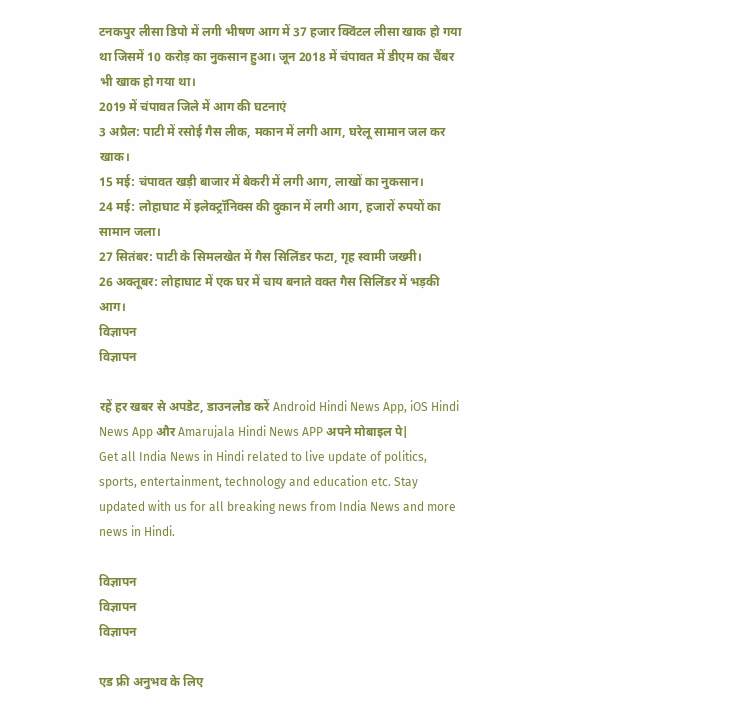टनकपुर लीसा डिपो में लगी भीषण आग में 37 हजार क्विंटल लीसा खाक हो गया था जिसमें 10 करोड़ का नुकसान हुआ। जून 2018 में चंपावत में डीएम का चैंबर भी खाक हो गया था।
2019 में चंपावत जिले में आग की घटनाएं
3 अप्रैल: पाटी में रसोई गैस लीक, मकान में लगी आग, घरेलू सामान जल कर खाक।
15 मई: चंपावत खड़ी बाजार में बेकरी में लगी आग, लाखों का नुकसान।
24 मई: लोहाघाट में इलेक्ट्रॉनिक्स की दुकान में लगी आग, हजारों रुपयों का सामान जला।
27 सितंबर: पाटी के सिमलखेत में गैस सिलिंडर फटा, गृह स्वामी जख्मी।
26 अक्तूबर: लोहाघाट में एक घर में चाय बनाते वक्त गैस सिलिंडर में भड़की आग।
विज्ञापन
विज्ञापन

रहें हर खबर से अपडेट, डाउनलोड करें Android Hindi News App, iOS Hindi News App और Amarujala Hindi News APP अपने मोबाइल पे|
Get all India News in Hindi related to live update of politics, sports, entertainment, technology and education etc. Stay updated with us for all breaking news from India News and more news in Hindi.

विज्ञापन
विज्ञापन
विज्ञापन

एड फ्री अनुभव के लिए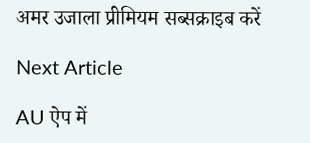अमर उजाला प्रीमियम सब्सक्राइब करें

Next Article

AU ऐप में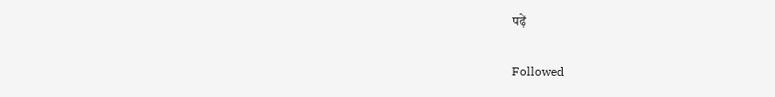पढ़ें

Followed